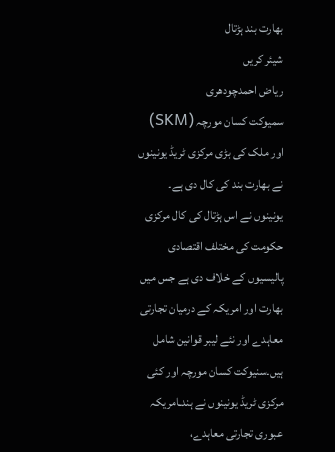بھارت بند ہڑتال
شیئر کریں
ریاض احمدچودھری
سمیوکت کسان مورچہ (SKM) اور ملک کی بڑی مرکزی ٹریڈ یونینوں نے بھارت بند کی کال دی ہے۔ یونینوں نے اس ہڑتال کی کال مرکزی حکومت کی مختلف اقتصادی پالیسیوں کے خلاف دی ہے جس میں بھارت اور امریکہ کے درمیان تجارتی معاہدے اور نئے لیبر قوانین شامل ہیں۔سنیوکت کسان مورچہ اور کئی مرکزی ٹریڈ یونینوں نے ہندـامریکہ عبوری تجارتی معاہدے،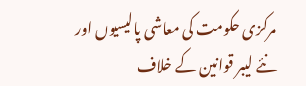مرکزی حکومت کی معاشی پالیسیوں اور نئے لیبر قوانین کے خلاف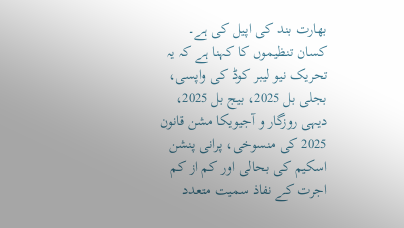بھارت بند کی اپیل کی ہے۔ کسان تنظیموں کا کہنا ہے کہ یہ تحریک نیو لیبر کوڈ کی واپسی، بجلی بل 2025، بیج بل 2025، دیہی روزگار و آجیویکا مشن قانون 2025 کی منسوخی، پرانی پنشن اسکیم کی بحالی اور کم از کم اجرت کے نفاذ سمیت متعدد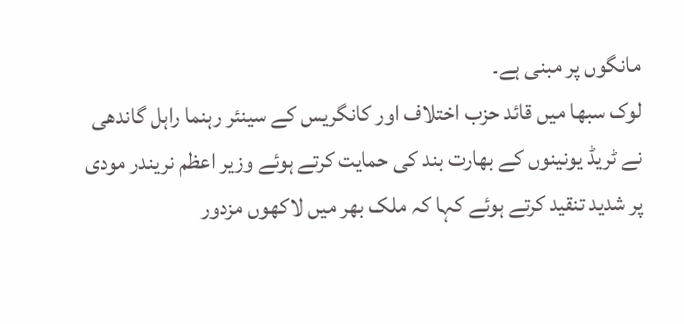مانگوں پر مبنی ہے۔
لوک سبھا میں قائد حزب اختلاف اور کانگریس کے سینئر رہنما راہل گاندھی نے ٹریڈ یونینوں کے بھارت بند کی حمایت کرتے ہوئے وزیر اعظم نریندر مودی پر شدید تنقید کرتے ہوئے کہا کہ ملک بھر میں لاکھوں مزدور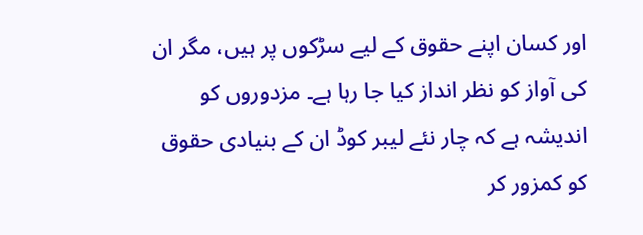اور کسان اپنے حقوق کے لیے سڑکوں پر ہیں، مگر ان کی آواز کو نظر انداز کیا جا رہا ہے۔ مزدوروں کو اندیشہ ہے کہ چار نئے لیبر کوڈ ان کے بنیادی حقوق کو کمزور کر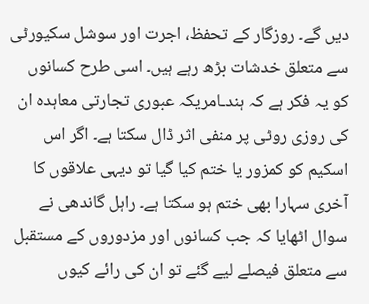دیں گے۔ روزگار کے تحفظ، اجرت اور سوشل سکیورٹی سے متعلق خدشات بڑھ رہے ہیں۔ اسی طرح کسانوں کو یہ فکر ہے کہ ہندـامریکہ عبوری تجارتی معاہدہ ان کی روزی روٹی پر منفی اثر ڈال سکتا ہے۔ اگر اس اسکیم کو کمزور یا ختم کیا گیا تو دیہی علاقوں کا آخری سہارا بھی ختم ہو سکتا ہے۔ راہل گاندھی نے سوال اٹھایا کہ جب کسانوں اور مزدوروں کے مستقبل سے متعلق فیصلے لیے گئے تو ان کی رائے کیوں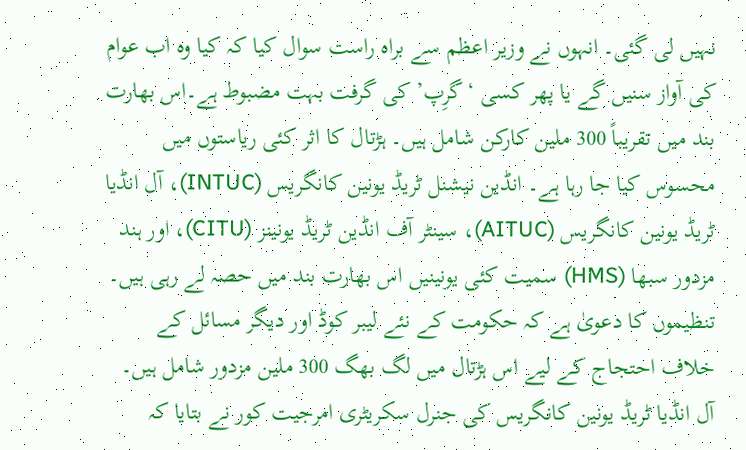نہیں لی گئی۔ انہوں نے وزیر اعظم سے براہ راست سوال کیا کہ کیا وہ اب عوام کی آواز سنیں گے یا پھر کسی ‘گرِپ’ کی گرفت بہت مضبوط ہے۔اس بھارت بند میں تقریباً 300 ملین کارکن شامل ہیں۔ ہڑتال کا اثر کئی ریاستوں میں محسوس کیا جا رہا ہے۔ انڈین نیشنل ٹریڈ یونین کانگریس (INTUC)، آل انڈیا ٹریڈ یونین کانگریس (AITUC)، سینٹر آف انڈین ٹریڈ یونینز (CITU)، اور ہند مزدور سبھا (HMS) سمیت کئی یونینیں اس بھارت بند میں حصہ لے رہی ہیں۔ تنظیموں کا دعویٰ ہے کہ حکومت کے نئے لیبر کوڈ اور دیگر مسائل کے خلاف احتجاج کے لیے اس ہڑتال میں لگ بھگ 300 ملین مزدور شامل ہیں۔ آل انڈیا ٹریڈ یونین کانگریس کی جنرل سکریٹری امرجیت کور نے بتایا کہ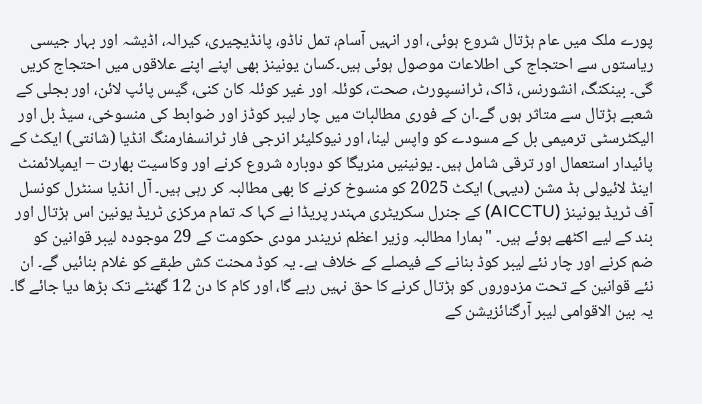پورے ملک میں عام ہڑتال شروع ہوئی، اور انہیں آسام، تمل ناڈو، پانڈیچیری، کیرالہ، اڈیشہ اور بہار جیسی ریاستوں سے احتجاج کی اطلاعات موصول ہوئی ہیں۔کسان یونینز بھی اپنے اپنے علاقوں میں احتجاج کریں گی۔ بینکنگ، انشورنس، ڈاک، ٹرانسپورٹ، صحت، کوئلہ اور غیر کوئلہ کان کنی، گیس پائپ لائن، اور بجلی کے شعبے ہڑتال سے متاثر ہوں گے۔ان کے فوری مطالبات میں چار لیبر کوڈز اور ضوابط کی منسوخی، سیڈ بل اور الیکٹرسٹی ترمیمی بل کے مسودے کو واپس لینا، اور نیوکلیئر انرجی فار ٹرانسفارمنگ انڈیا (شانتی) ایکٹ کے پائیدار استعمال اور ترقی شامل ہیں۔ یونینیں منریگا کو دوبارہ شروع کرنے اور وکاسیت بھارت – ایمپلائمنٹ اینڈ لائیولی ہڈ مشن (دیہی) ایکٹ 2025 کو منسوخ کرنے کا بھی مطالبہ کر رہی ہیں۔ آل انڈیا سنٹرل کونسل آف ٹریڈ یونینز (AICCTU) کے جنرل سکریٹری مہندر پریڈا نے کہا کہ تمام مرکزی ٹریڈ یونین اس ہڑتال اور بند کے لیے اکٹھے ہوئے ہیں۔ "ہمارا مطالبہ وزیر اعظم نریندر مودی حکومت کے 29 موجودہ لیبر قوانین کو ضم کرنے اور چار نئے لیبر کوڈ بنانے کے فیصلے کے خلاف ہے۔ یہ کوڈ محنت کش طبقے کو غلام بنائیں گے۔ ان نئے قوانین کے تحت مزدوروں کو ہڑتال کرنے کا حق نہیں رہے گا، اور کام کا دن 12 گھنٹے تک بڑھا دیا جائے گا۔ یہ بین الاقوامی لیبر آرگنائزیشن کے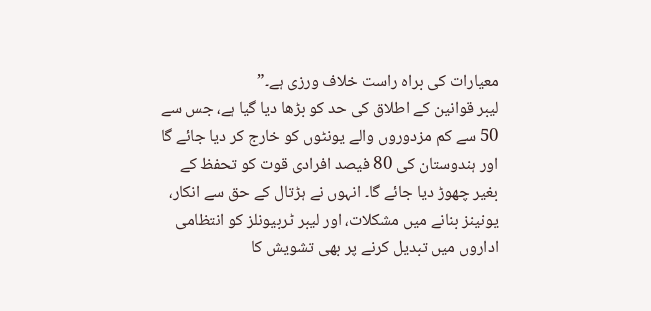معیارات کی براہ راست خلاف ورزی ہے۔”
لیبر قوانین کے اطلاق کی حد کو بڑھا دیا گیا ہے، جس سے 50 سے کم مزدوروں والے یونٹوں کو خارج کر دیا جائے گا اور ہندوستان کی 80 فیصد افرادی قوت کو تحفظ کے بغیر چھوڑ دیا جائے گا۔ انہوں نے ہڑتال کے حق سے انکار، یونینز بنانے میں مشکلات، اور لیبر ٹربیونلز کو انتظامی اداروں میں تبدیل کرنے پر بھی تشویش کا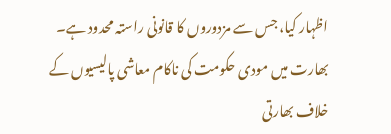اظہار کیا، جس سے مزدوروں کا قانونی راستہ محدود ہے۔
بھارت میں مودی حکومت کی ناکام معاشی پالیسیوں کے خلاف بھارتی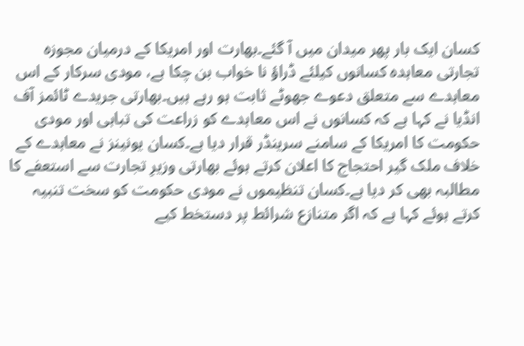کسان ایک بار پھر میدان میں آ گئے۔بھارت اور امریکا کے درمیان مجوزہ تجارتی معاہدہ کسانوں کیلئے ڈراؤ نا خواب بن چکا ہے، مودی سرکار کے اس معاہدے سے متعلق دعوے جھوٹے ثابت ہو رہے ہیں۔بھارتی جریدے ٹائمز آف انڈیا نے کہا ہے کہ کسانوں نے اس معاہدے کو زراعت کی تباہی اور مودی حکومت کا امریکا کے سامنے سرینڈر قرار دیا ہے۔کسان یونینز نے معاہدے کے خلاف ملک گیر احتجاج کا اعلان کرتے ہوئے بھارتی وزیرِ تجارت سے استعفے کا مطالبہ بھی کر دیا ہے۔کسان تنظیموں نے مودی حکومت کو سخت تنبیہ کرتے ہوئے کہا ہے کہ اگر متنازع شرائط پر دستخط کیے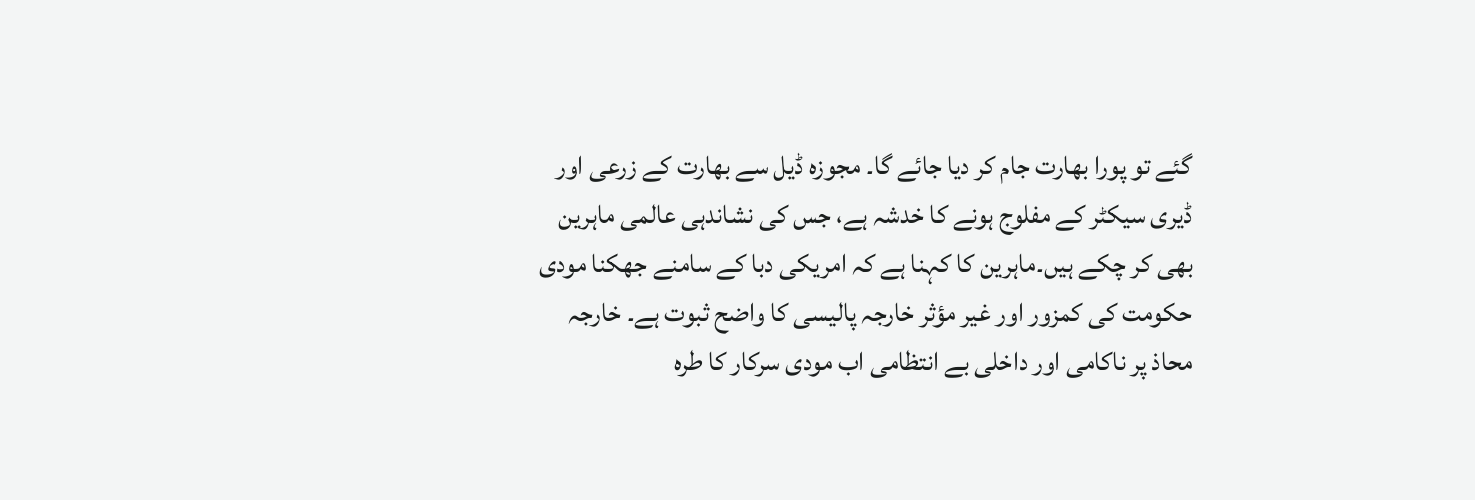گئے تو پورا بھارت جام کر دیا جائے گا۔ مجوزہ ڈیل سے بھارت کے زرعی اور ڈیری سیکٹر کے مفلوج ہونے کا خدشہ ہے، جس کی نشاندہی عالمی ماہرین بھی کر چکے ہیں۔ماہرین کا کہنا ہے کہ امریکی دبا کے سامنے جھکنا مودی حکومت کی کمزور اور غیر مؤثر خارجہ پالیسی کا واضح ثبوت ہے۔ خارجہ محاذ پر ناکامی اور داخلی بے انتظامی اب مودی سرکار کا طرہ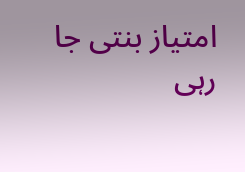امتیاز بنتی جا رہی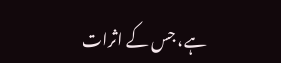ہے، جس کے اثرات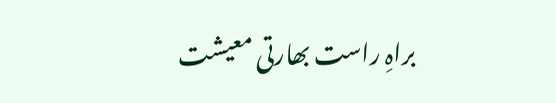براہِ راست بھارتی معیشت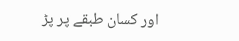اور کسان طبقے پر پڑ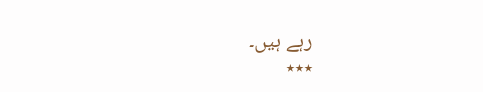رہے ہیں۔
٭٭٭